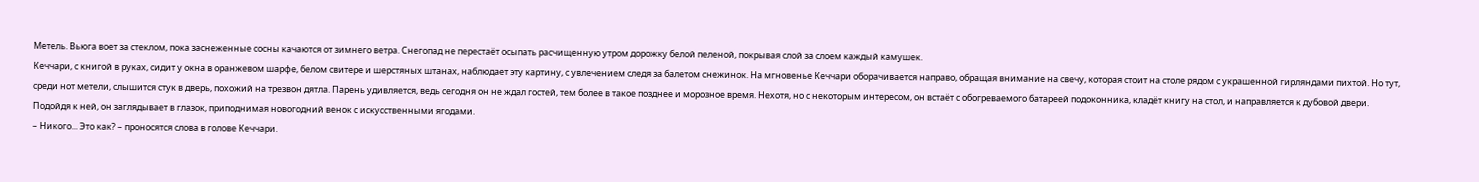Метель. Вьюга воет за стеклом, пока заснеженные сосны качаются от зимнего ветра. Снегопад не перестаёт осыпать расчищенную утром дорожку белой пеленой, покрывая слой за слоем каждый камушек.
Кеччари, с книгой в руках, сидит у окна в оранжевом шарфе, белом свитере и шерстяных штанах, наблюдает эту картину, с увлечением следя за балетом снежинок. На мгновенье Кеччари оборачивается направо, обращая внимание на свечу, которая стоит на столе рядом с украшенной гирляндами пихтой. Но тут, среди нот метели, слышится стук в дверь, похожий на трезвон дятла. Парень удивляется, ведь сегодня он не ждал гостей, тем более в такое позднее и морозное время. Нехотя, но с некоторым интересом, он встаёт с обогреваемого батареей подоконника, кладёт книгу на стол, и направляется к дубовой двери.
Подойдя к ней, он заглядывает в глазок, приподнимая новогодний венок с искусственными ягодами.
– Никого... Это как? – проносятся слова в голове Кеччари.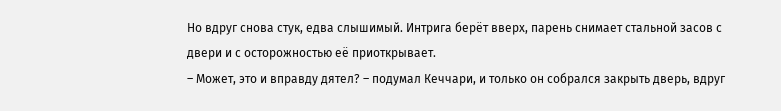Но вдруг снова стук, едва слышимый. Интрига берёт вверх, парень снимает стальной засов с двери и с осторожностью её приоткрывает.
– Может, это и вправду дятел? – подумал Кеччари, и только он собрался закрыть дверь, вдруг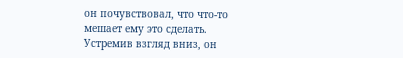он почувствовал, что что-то мешает ему это сделать. Устремив взгляд вниз, он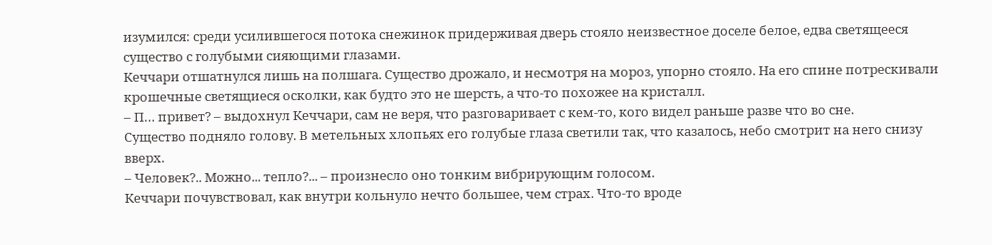изумился: среди усилившегося потока снежинок придерживая дверь стояло неизвестное доселе белое, едва светящееся существо с голубыми сияющими глазами.
Кеччари отшатнулся лишь на полшага. Существо дрожало, и несмотря на мороз, упорно стояло. На его спине потрескивали крошечные светящиеся осколки, как будто это не шерсть, а что-то похожее на кристалл.
– П… привет? – выдохнул Кеччари, сам не веря, что разговаривает с кем-то, кого видел раньше разве что во сне.
Существо подняло голову. В метельных хлопьях его голубые глаза светили так, что казалось, небо смотрит на него снизу вверх.
– Человек?.. Можно... тепло?... – произнесло оно тонким вибрирующим голосом.
Кеччари почувствовал, как внутри кольнуло нечто большее, чем страх. Что-то вроде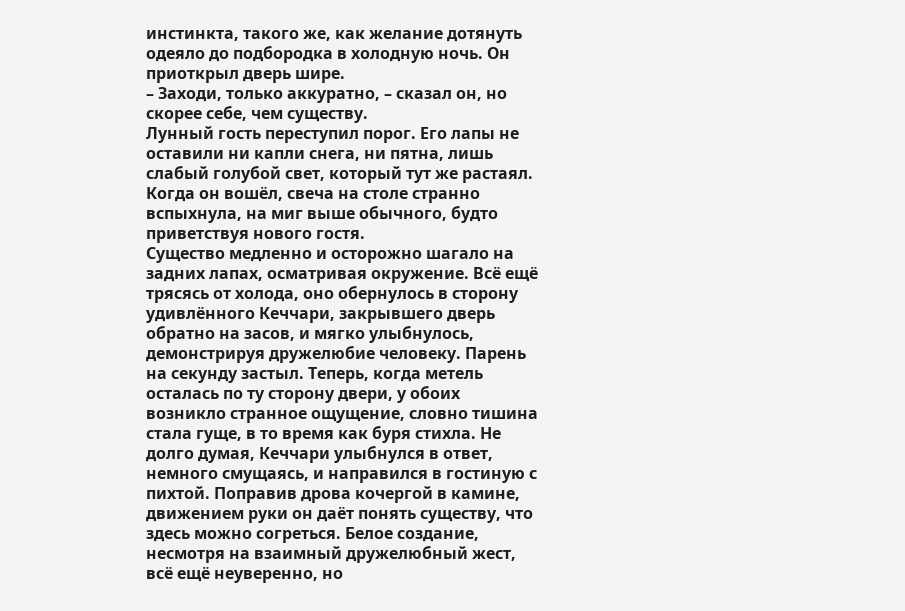инстинкта, такого же, как желание дотянуть одеяло до подбородка в холодную ночь. Он приоткрыл дверь шире.
– Заходи, только аккуратно, – сказал он, но скорее себе, чем существу.
Лунный гость переступил порог. Его лапы не оставили ни капли снега, ни пятна, лишь слабый голубой свет, который тут же растаял. Когда он вошёл, свеча на столе странно вспыхнула, на миг выше обычного, будто приветствуя нового гостя.
Существо медленно и осторожно шагало на задних лапах, осматривая окружение. Всё ещё трясясь от холода, оно обернулось в сторону удивлённого Кеччари, закрывшего дверь обратно на засов, и мягко улыбнулось, демонстрируя дружелюбие человеку. Парень на секунду застыл. Теперь, когда метель осталась по ту сторону двери, у обоих возникло странное ощущение, словно тишина стала гуще, в то время как буря стихла. Не долго думая, Кеччари улыбнулся в ответ, немного смущаясь, и направился в гостиную с пихтой. Поправив дрова кочергой в камине, движением руки он даёт понять существу, что здесь можно согреться. Белое создание, несмотря на взаимный дружелюбный жест, всё ещё неуверенно, но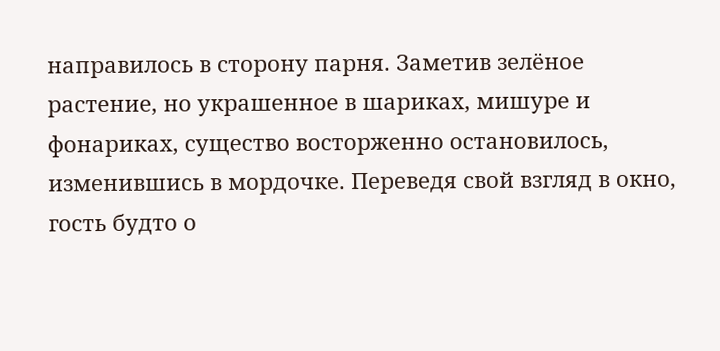направилось в сторону парня. Заметив зелёное растение, но украшенное в шариках, мишуре и фонариках, существо восторженно остановилось, изменившись в мордочке. Переведя свой взгляд в окно, гость будто о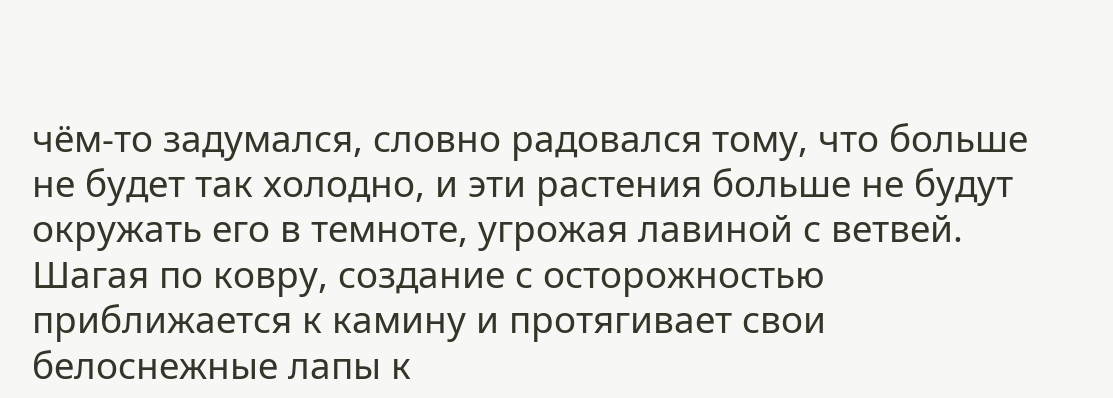чём-то задумался, словно радовался тому, что больше не будет так холодно, и эти растения больше не будут окружать его в темноте, угрожая лавиной с ветвей.
Шагая по ковру, создание с осторожностью приближается к камину и протягивает свои белоснежные лапы к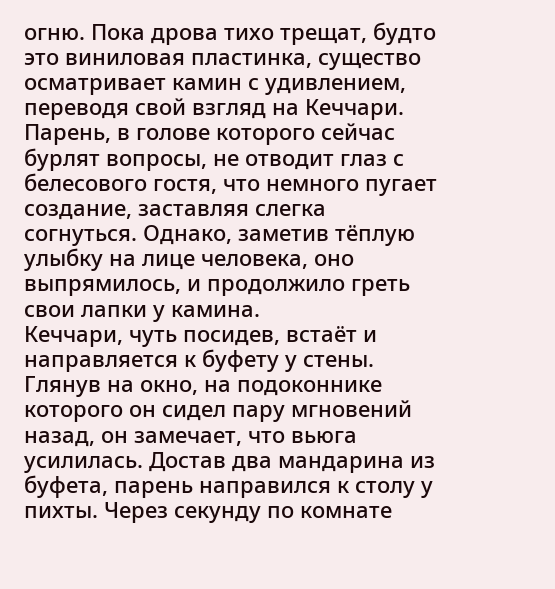огню. Пока дрова тихо трещат, будто это виниловая пластинка, существо осматривает камин с удивлением, переводя свой взгляд на Кеччари. Парень, в голове которого сейчас бурлят вопросы, не отводит глаз с белесового гостя, что немного пугает создание, заставляя слегка согнуться. Однако, заметив тёплую улыбку на лице человека, оно выпрямилось, и продолжило греть свои лапки у камина.
Кеччари, чуть посидев, встаёт и направляется к буфету у стены. Глянув на окно, на подоконнике которого он сидел пару мгновений назад, он замечает, что вьюга усилилась. Достав два мандарина из буфета, парень направился к столу у пихты. Через секунду по комнате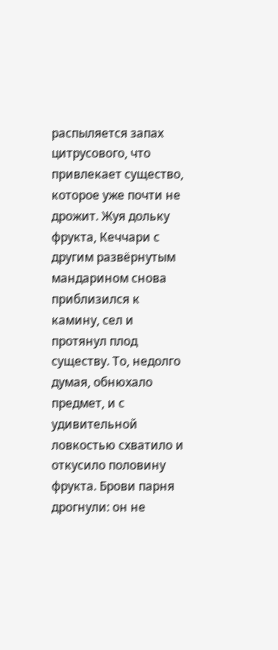распыляется запах цитрусового, что привлекает существо, которое уже почти не дрожит. Жуя дольку фрукта, Кеччари с другим развёрнутым мандарином снова приблизился к камину, сел и протянул плод существу. То, недолго думая, обнюхало предмет, и с удивительной ловкостью схватило и откусило половину фрукта. Брови парня дрогнули: он не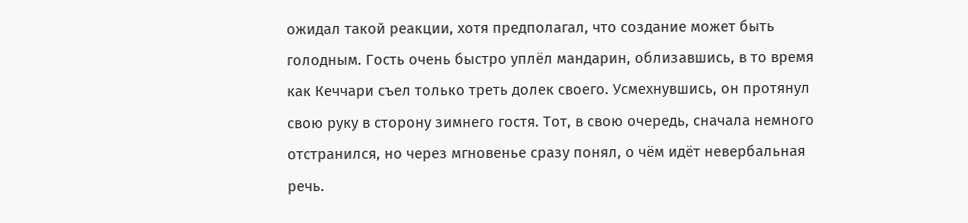ожидал такой реакции, хотя предполагал, что создание может быть голодным. Гость очень быстро уплёл мандарин, облизавшись, в то время как Кеччари съел только треть долек своего. Усмехнувшись, он протянул свою руку в сторону зимнего гостя. Тот, в свою очередь, сначала немного отстранился, но через мгновенье сразу понял, о чём идёт невербальная речь.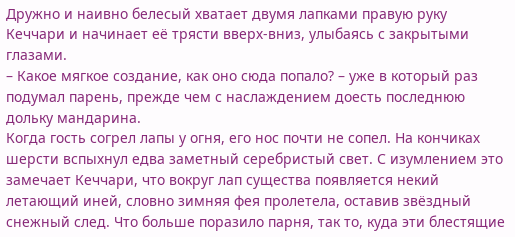Дружно и наивно белесый хватает двумя лапками правую руку Кеччари и начинает её трясти вверх-вниз, улыбаясь с закрытыми глазами.
– Какое мягкое создание, как оно сюда попало? – уже в который раз подумал парень, прежде чем с наслаждением доесть последнюю дольку мандарина.
Когда гость согрел лапы у огня, его нос почти не сопел. На кончиках шерсти вспыхнул едва заметный серебристый свет. С изумлением это замечает Кеччари, что вокруг лап существа появляется некий летающий иней, словно зимняя фея пролетела, оставив звёздный снежный след. Что больше поразило парня, так то, куда эти блестящие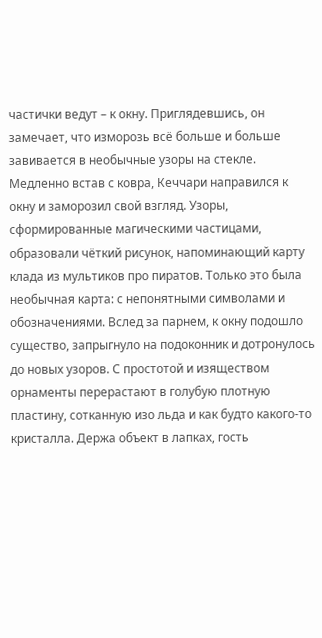частички ведут – к окну. Приглядевшись, он замечает, что изморозь всё больше и больше завивается в необычные узоры на стекле.
Медленно встав с ковра, Кеччари направился к окну и заморозил свой взгляд. Узоры, сформированные магическими частицами, образовали чёткий рисунок, напоминающий карту клада из мультиков про пиратов. Только это была необычная карта: с непонятными символами и обозначениями. Вслед за парнем, к окну подошло существо, запрыгнуло на подоконник и дотронулось до новых узоров. С простотой и изяществом орнаменты перерастают в голубую плотную пластину, сотканную изо льда и как будто какого-то кристалла. Держа объект в лапках, гость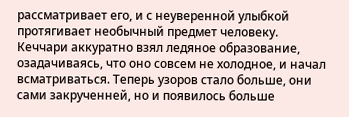рассматривает его, и с неуверенной улыбкой протягивает необычный предмет человеку.
Кеччари аккуратно взял ледяное образование, озадачиваясь, что оно совсем не холодное, и начал всматриваться. Теперь узоров стало больше, они сами закрученней, но и появилось больше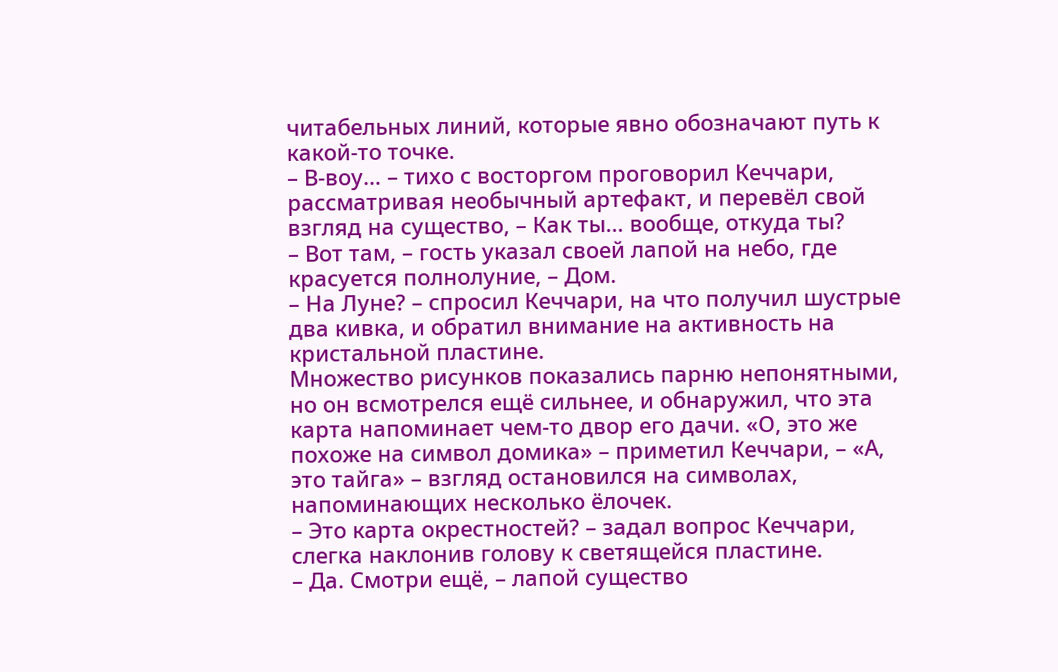читабельных линий, которые явно обозначают путь к какой-то точке.
– В-воу… – тихо с восторгом проговорил Кеччари, рассматривая необычный артефакт, и перевёл свой взгляд на существо, – Как ты… вообще, откуда ты?
– Вот там, – гость указал своей лапой на небо, где красуется полнолуние, – Дом.
– На Луне? – спросил Кеччари, на что получил шустрые два кивка, и обратил внимание на активность на кристальной пластине.
Множество рисунков показались парню непонятными, но он всмотрелся ещё сильнее, и обнаружил, что эта карта напоминает чем-то двор его дачи. «О, это же похоже на символ домика» – приметил Кеччари, – «А, это тайга» – взгляд остановился на символах, напоминающих несколько ёлочек.
– Это карта окрестностей? – задал вопрос Кеччари, слегка наклонив голову к светящейся пластине.
– Да. Смотри ещё, – лапой существо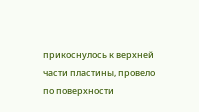прикоснулось к верхней части пластины, провело по поверхности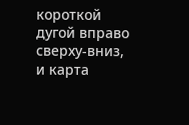короткой дугой вправо сверху-вниз, и карта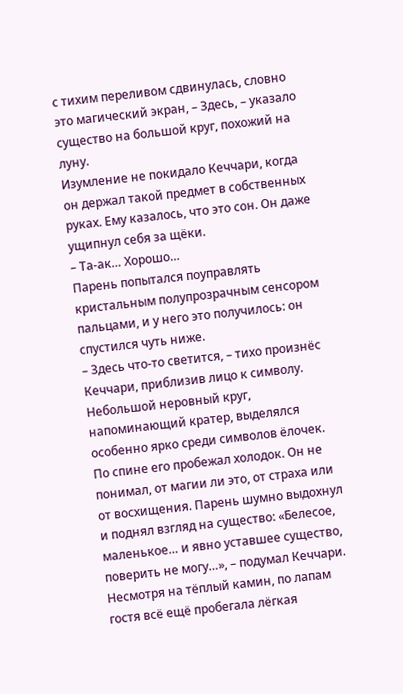с тихим переливом сдвинулась, словно это магический экран, – Здесь, – указало существо на большой круг, похожий на луну.
Изумление не покидало Кеччари, когда он держал такой предмет в собственных руках. Ему казалось, что это сон. Он даже ущипнул себя за щёки.
– Та-ак… Хорошо…
Парень попытался поуправлять кристальным полупрозрачным сенсором пальцами, и у него это получилось: он спустился чуть ниже.
– Здесь что-то светится, – тихо произнёс Кеччари, приблизив лицо к символу. Небольшой неровный круг, напоминающий кратер, выделялся особенно ярко среди символов ёлочек. По спине его пробежал холодок. Он не понимал, от магии ли это, от страха или от восхищения. Парень шумно выдохнул и поднял взгляд на существо: «Белесое, маленькое… и явно уставшее существо, поверить не могу…», – подумал Кеччари. Несмотря на тёплый камин, по лапам гостя всё ещё пробегала лёгкая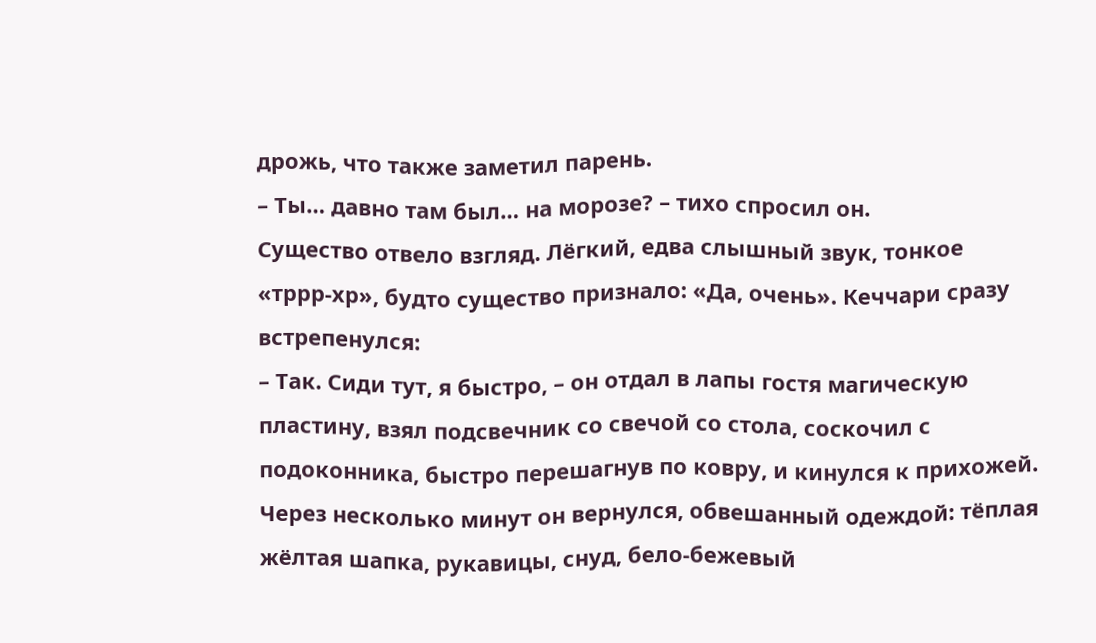дрожь, что также заметил парень.
– Ты… давно там был… на морозе? – тихо спросил он.
Существо отвело взгляд. Лёгкий, едва слышный звук, тонкое «тррр-хр», будто существо признало: «Да, очень». Кеччари сразу встрепенулся:
– Так. Сиди тут, я быстро, – он отдал в лапы гостя магическую пластину, взял подсвечник со свечой со стола, соскочил с подоконника, быстро перешагнув по ковру, и кинулся к прихожей. Через несколько минут он вернулся, обвешанный одеждой: тёплая жёлтая шапка, рукавицы, снуд, бело-бежевый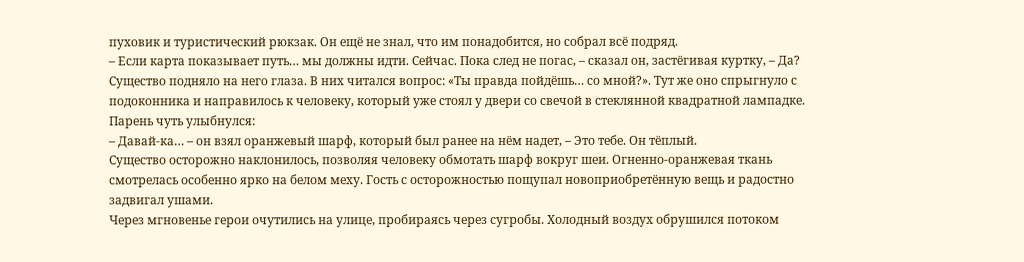пуховик и туристический рюкзак. Он ещё не знал, что им понадобится, но собрал всё подряд.
– Если карта показывает путь… мы должны идти. Сейчас. Пока след не погас, – сказал он, застёгивая куртку, – Да?
Существо подняло на него глаза. В них читался вопрос: «Ты правда пойдёшь… со мной?». Тут же оно спрыгнуло с подоконника и направилось к человеку, который уже стоял у двери со свечой в стеклянной квадратной лампадке. Парень чуть улыбнулся:
– Давай-ка… – он взял оранжевый шарф, который был ранее на нём надет, – Это тебе. Он тёплый.
Существо осторожно наклонилось, позволяя человеку обмотать шарф вокруг шеи. Огненно-оранжевая ткань смотрелась особенно ярко на белом меху. Гость с осторожностью пощупал новоприобретённую вещь и радостно задвигал ушами.
Через мгновенье герои очутились на улице, пробираясь через сугробы. Холодный воздух обрушился потоком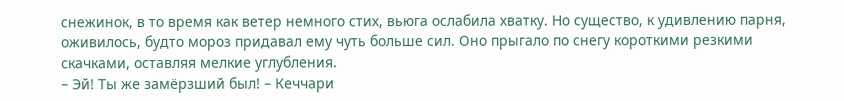снежинок, в то время как ветер немного стих, вьюга ослабила хватку. Но существо, к удивлению парня, оживилось, будто мороз придавал ему чуть больше сил. Оно прыгало по снегу короткими резкими скачками, оставляя мелкие углубления.
– Эй! Ты же замёрзший был! – Кеччари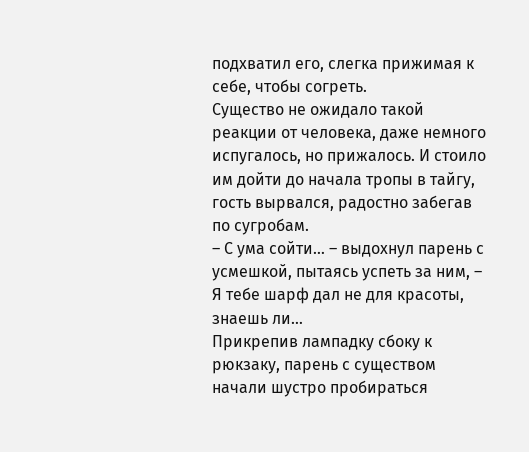подхватил его, слегка прижимая к себе, чтобы согреть.
Существо не ожидало такой реакции от человека, даже немного испугалось, но прижалось. И стоило им дойти до начала тропы в тайгу, гость вырвался, радостно забегав по сугробам.
– С ума сойти… – выдохнул парень с усмешкой, пытаясь успеть за ним, – Я тебе шарф дал не для красоты, знаешь ли…
Прикрепив лампадку сбоку к рюкзаку, парень с существом начали шустро пробираться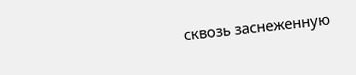сквозь заснеженную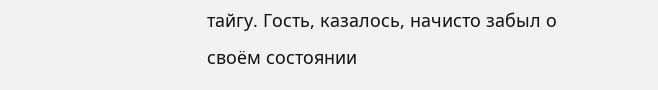тайгу. Гость, казалось, начисто забыл о своём состоянии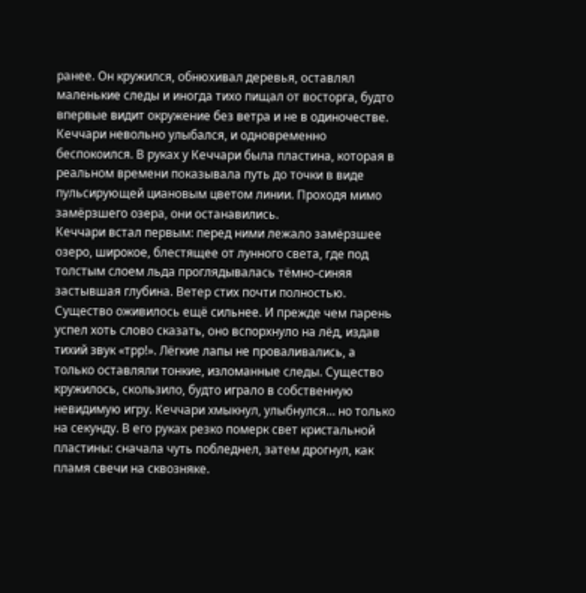ранее. Он кружился, обнюхивал деревья, оставлял маленькие следы и иногда тихо пищал от восторга, будто впервые видит окружение без ветра и не в одиночестве. Кеччари невольно улыбался, и одновременно беспокоился. В руках у Кеччари была пластина, которая в реальном времени показывала путь до точки в виде пульсирующей циановым цветом линии. Проходя мимо замёрзшего озера, они останавились.
Кеччари встал первым: перед ними лежало замёрзшее озеро, широкое, блестящее от лунного света, где под толстым слоем льда проглядывалась тёмно-синяя застывшая глубина. Ветер стих почти полностью. Существо оживилось ещё сильнее. И прежде чем парень успел хоть слово сказать, оно вспорхнуло на лёд, издав тихий звук «трр!». Лёгкие лапы не проваливались, а только оставляли тонкие, изломанные следы. Существо кружилось, скользило, будто играло в собственную невидимую игру. Кеччари хмыкнул, улыбнулся… но только на секунду. В его руках резко померк свет кристальной пластины: сначала чуть побледнел, затем дрогнул, как пламя свечи на сквозняке.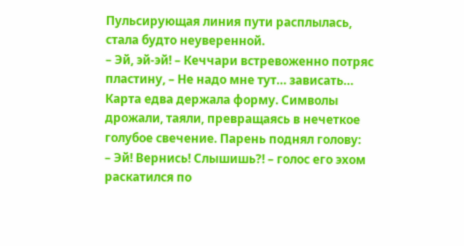Пульсирующая линия пути расплылась, стала будто неуверенной.
– Эй, эй-эй! – Кеччари встревоженно потряс пластину, – Не надо мне тут… зависать…
Карта едва держала форму. Символы дрожали, таяли, превращаясь в нечеткое голубое свечение. Парень поднял голову:
– Эй! Вернись! Слышишь?! – голос его эхом раскатился по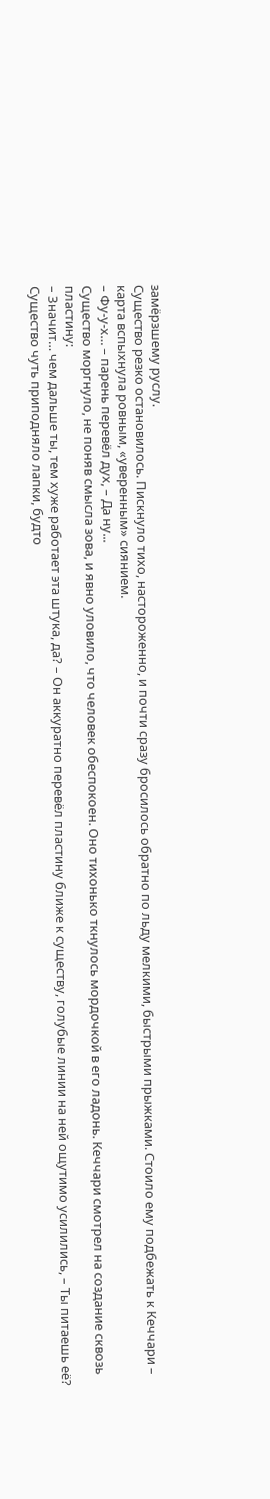замёрзшему руслу.
Существо резко остановилось. Пискнуло тихо, настороженно, и почти сразу бросилось обратно по льду мелкими, быстрыми прыжками. Стоило ему подбежать к Кеччари – карта вспыхнула ровным, «уверенным» сиянием.
– Фу-у-х… – парень перевёл дух, – Да ну...
Существо моргнуло, не поняв смысла зова, и явно уловило, что человек обеспокоен. Оно тихонько ткнулось мордочкой в его ладонь. Кеччари смотрел на создание сквозь пластину:
– Значит… чем дальше ты, тем хуже работает эта штука, да? – Он аккуратно перевёл пластину ближе к существу, голубые линии на ней ощутимо усилились, – Ты питаешь её?
Существо чуть приподняло лапки, будто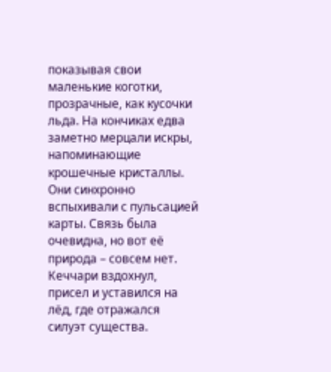показывая свои маленькие коготки, прозрачные, как кусочки льда. На кончиках едва заметно мерцали искры, напоминающие крошечные кристаллы. Они синхронно вспыхивали с пульсацией карты. Связь была очевидна, но вот её природа – совсем нет. Кеччари вздохнул, присел и уставился на лёд, где отражался силуэт существа.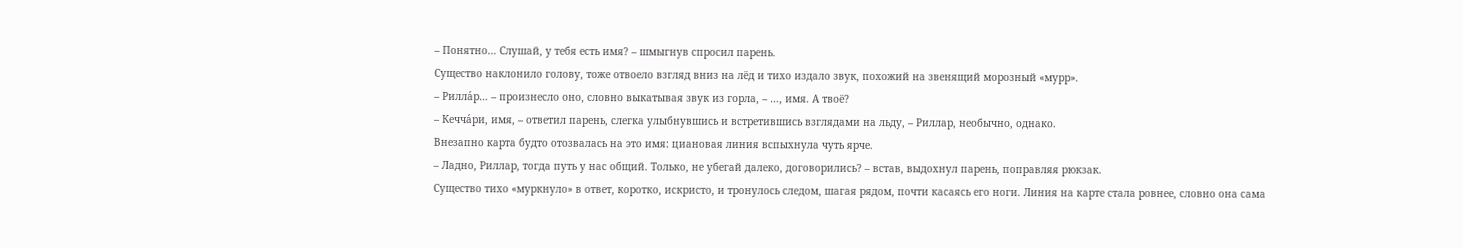– Понятно… Слушай, у тебя есть имя? – шмыгнув спросил парень.
Существо наклонило голову, тоже отвоело взгляд вниз на лёд и тихо издало звук, похожий на звенящий морозный «мурр».
– Рилла́р… – произнесло оно, словно выкатывая звук из горла, – …, имя. А твоё?
– Кечча́ри, имя, – ответил парень, слегка улыбнувшись и встретившись взглядами на льду, – Риллар, необычно, однако.
Внезапно карта будто отозвалась на это имя: циановая линия вспыхнула чуть ярче.
– Ладно, Риллар, тогда путь у нас общий. Только, не убегай далеко, договорились? – встав, выдохнул парень, поправляя рюкзак.
Существо тихо «муркнуло» в ответ, коротко, искристо, и тронулось следом, шагая рядом, почти касаясь его ноги. Линия на карте стала ровнее, словно она сама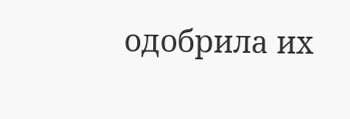одобрила их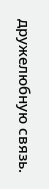дружелюбную связь.